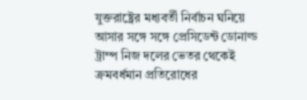যুক্তরাষ্ট্রের মধ্যবর্তী নির্বাচন ঘনিয়ে আসার সঙ্গে সঙ্গে প্রেসিডেন্ট ডোনাল্ড ট্রাম্প নিজ দলের ভেতর থেকেই ক্রমবর্ধমান প্রতিরোধের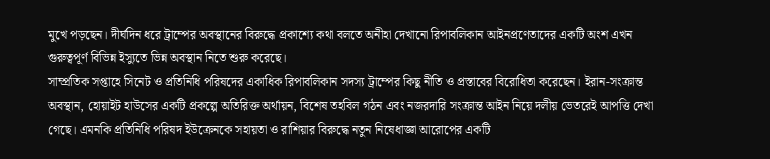মুখে পড়ছেন। দীর্ঘদিন ধরে ট্রাম্পের অবস্থানের বিরুদ্ধে প্রকাশ্যে কথা বলতে অনীহা দেখানো রিপাবলিকান আইনপ্রণেতাদের একটি অংশ এখন গুরুত্বপূর্ণ বিভিন্ন ইস্যুতে ভিন্ন অবস্থান নিতে শুরু করেছে।
সাম্প্রতিক সপ্তাহে সিনেট ও প্রতিনিধি পরিষদের একাধিক রিপাবলিকান সদস্য ট্রাম্পের কিছু নীতি ও প্রস্তাবের বিরোধিতা করেছেন। ইরান-সংক্রান্ত অবস্থান, হোয়াইট হাউসের একটি প্রকল্পে অতিরিক্ত অর্থায়ন, বিশেষ তহবিল গঠন এবং নজরদারি সংক্রান্ত আইন নিয়ে দলীয় ভেতরেই আপত্তি দেখা গেছে। এমনকি প্রতিনিধি পরিষদ ইউক্রেনকে সহায়তা ও রাশিয়ার বিরুদ্ধে নতুন নিষেধাজ্ঞা আরোপের একটি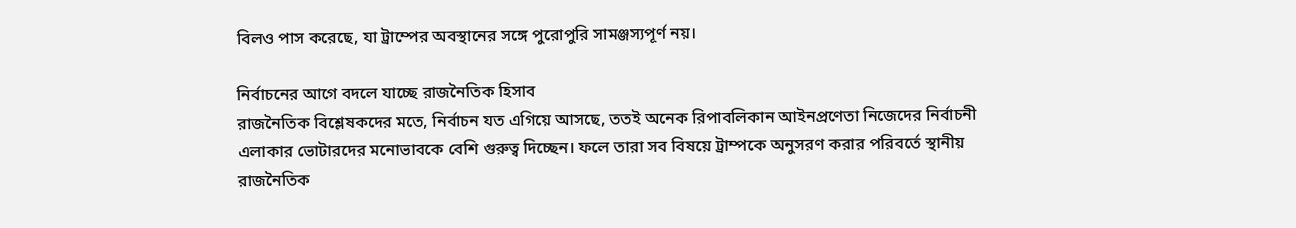বিলও পাস করেছে, যা ট্রাম্পের অবস্থানের সঙ্গে পুরোপুরি সামঞ্জস্যপূর্ণ নয়।

নির্বাচনের আগে বদলে যাচ্ছে রাজনৈতিক হিসাব
রাজনৈতিক বিশ্লেষকদের মতে, নির্বাচন যত এগিয়ে আসছে, ততই অনেক রিপাবলিকান আইনপ্রণেতা নিজেদের নির্বাচনী এলাকার ভোটারদের মনোভাবকে বেশি গুরুত্ব দিচ্ছেন। ফলে তারা সব বিষয়ে ট্রাম্পকে অনুসরণ করার পরিবর্তে স্থানীয় রাজনৈতিক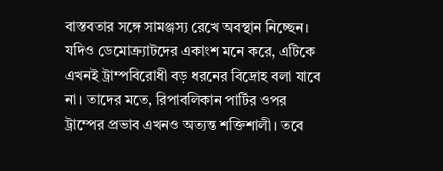বাস্তবতার সঙ্গে সামঞ্জস্য রেখে অবস্থান নিচ্ছেন।
যদিও ডেমোক্র্যাটদের একাংশ মনে করে, এটিকে এখনই ট্রাম্পবিরোধী বড় ধরনের বিদ্রোহ বলা যাবে না। তাদের মতে, রিপাবলিকান পার্টির ওপর ট্রাম্পের প্রভাব এখনও অত্যন্ত শক্তিশালী। তবে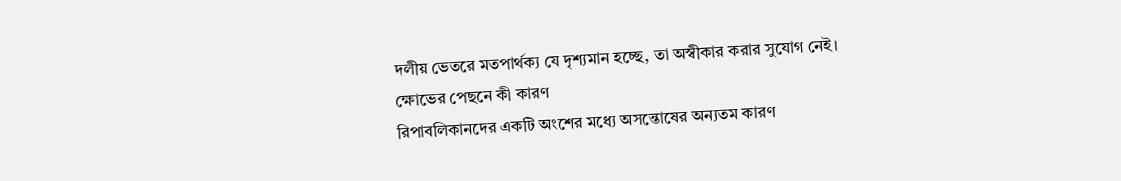দলীয় ভেতরে মতপার্থক্য যে দৃশ্যমান হচ্ছে, তা অস্বীকার করার সুযোগ নেই।
ক্ষোভের পেছনে কী কারণ
রিপাবলিকানদের একটি অংশের মধ্যে অসন্তোষের অন্যতম কারণ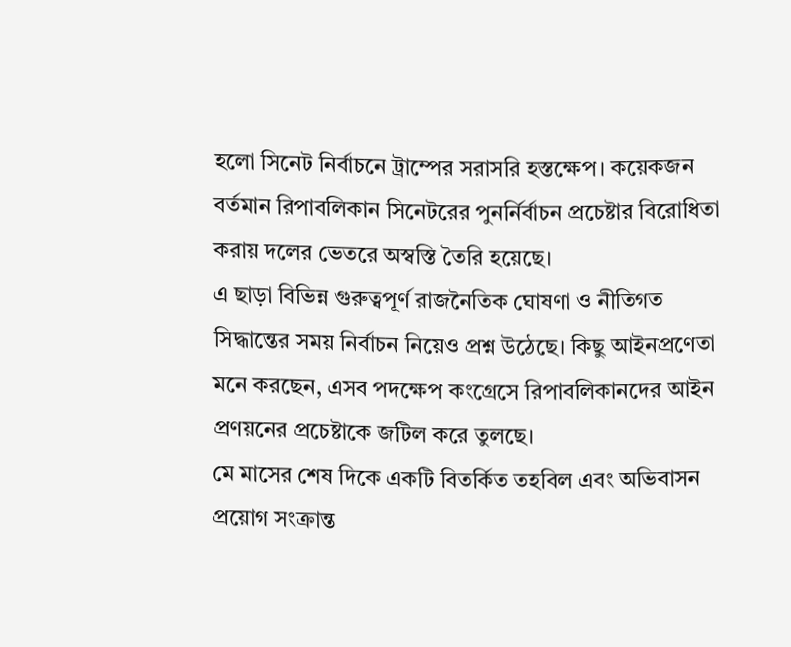হলো সিনেট নির্বাচনে ট্রাম্পের সরাসরি হস্তক্ষেপ। কয়েকজন বর্তমান রিপাবলিকান সিনেটরের পুনর্নির্বাচন প্রচেষ্টার বিরোধিতা করায় দলের ভেতরে অস্বস্তি তৈরি হয়েছে।
এ ছাড়া বিভিন্ন গুরুত্বপূর্ণ রাজনৈতিক ঘোষণা ও নীতিগত সিদ্ধান্তের সময় নির্বাচন নিয়েও প্রশ্ন উঠেছে। কিছু আইনপ্রণেতা মনে করছেন, এসব পদক্ষেপ কংগ্রেসে রিপাবলিকানদের আইন প্রণয়নের প্রচেষ্টাকে জটিল করে তুলছে।
মে মাসের শেষ দিকে একটি বিতর্কিত তহবিল এবং অভিবাসন প্রয়োগ সংক্রান্ত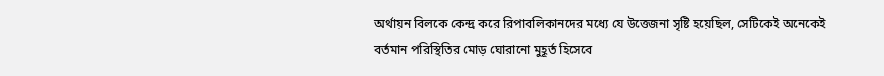অর্থায়ন বিলকে কেন্দ্র করে রিপাবলিকানদের মধ্যে যে উত্তেজনা সৃষ্টি হয়েছিল, সেটিকেই অনেকেই বর্তমান পরিস্থিতির মোড় ঘোরানো মুহূর্ত হিসেবে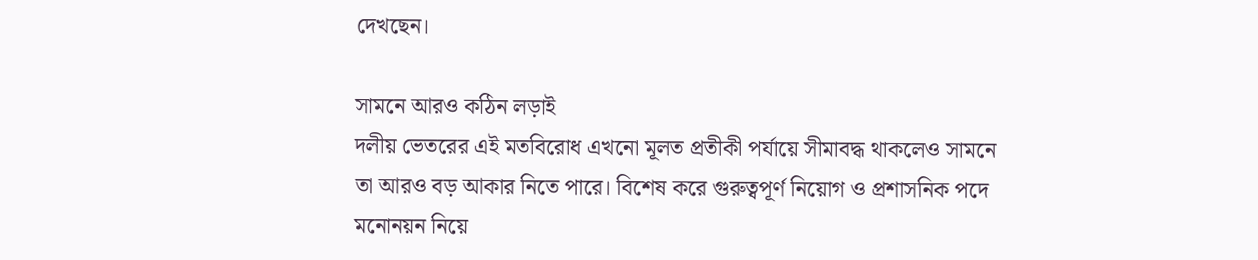দেখছেন।

সামনে আরও কঠিন লড়াই
দলীয় ভেতরের এই মতবিরোধ এখনো মূলত প্রতীকী পর্যায়ে সীমাবদ্ধ থাকলেও সামনে তা আরও বড় আকার নিতে পারে। বিশেষ করে গুরুত্বপূর্ণ নিয়োগ ও প্রশাসনিক পদে মনোনয়ন নিয়ে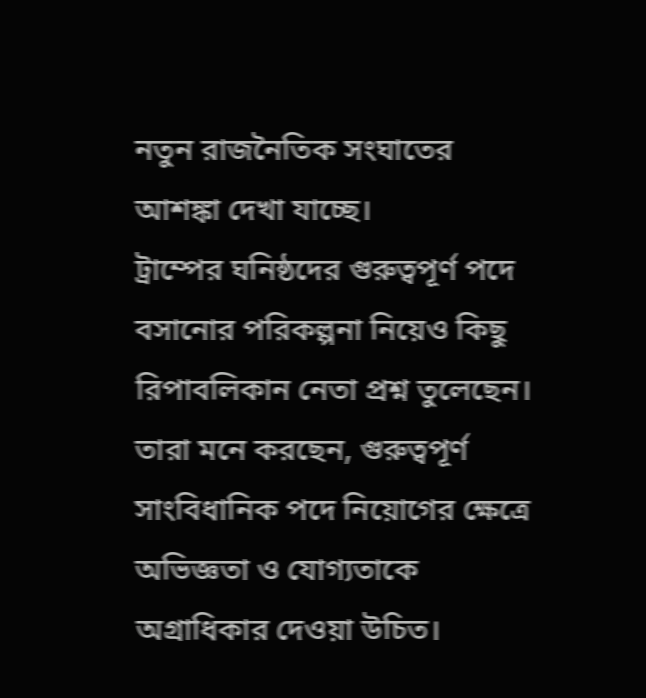নতুন রাজনৈতিক সংঘাতের আশঙ্কা দেখা যাচ্ছে।
ট্রাম্পের ঘনিষ্ঠদের গুরুত্বপূর্ণ পদে বসানোর পরিকল্পনা নিয়েও কিছু রিপাবলিকান নেতা প্রশ্ন তুলেছেন। তারা মনে করছেন, গুরুত্বপূর্ণ সাংবিধানিক পদে নিয়োগের ক্ষেত্রে অভিজ্ঞতা ও যোগ্যতাকে অগ্রাধিকার দেওয়া উচিত।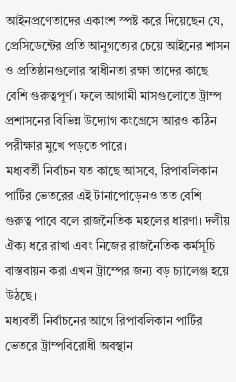আইনপ্রণেতাদের একাংশ স্পষ্ট করে দিয়েছেন যে, প্রেসিডেন্টের প্রতি আনুগত্যের চেয়ে আইনের শাসন ও প্রতিষ্ঠানগুলোর স্বাধীনতা রক্ষা তাদের কাছে বেশি গুরুত্বপূর্ণ। ফলে আগামী মাসগুলোতে ট্রাম্প প্রশাসনের বিভিন্ন উদ্যোগ কংগ্রেসে আরও কঠিন পরীক্ষার মুখে পড়তে পারে।
মধ্যবর্তী নির্বাচন যত কাছে আসবে, রিপাবলিকান পার্টির ভেতরের এই টানাপোড়েনও তত বেশি গুরুত্ব পাবে বলে রাজনৈতিক মহলের ধারণা। দলীয় ঐক্য ধরে রাখা এবং নিজের রাজনৈতিক কর্মসূচি বাস্তবায়ন করা এখন ট্রাম্পের জন্য বড় চ্যালেঞ্জ হয়ে উঠছে।
মধ্যবর্তী নির্বাচনের আগে রিপাবলিকান পার্টির ভেতরে ট্রাম্পবিরোধী অবস্থান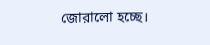জোরালো হচ্ছে।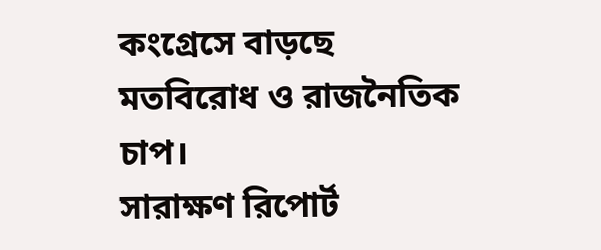কংগ্রেসে বাড়ছে মতবিরোধ ও রাজনৈতিক চাপ।
সারাক্ষণ রিপোর্ট